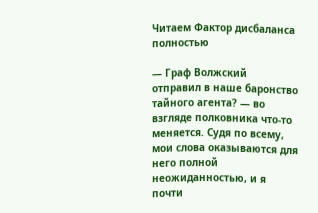Читаем Фактор дисбаланса полностью

— Граф Волжский отправил в наше баронство тайного агента? — во взгляде полковника что-то меняется. Судя по всему, мои слова оказываются для него полной неожиданностью, и я почти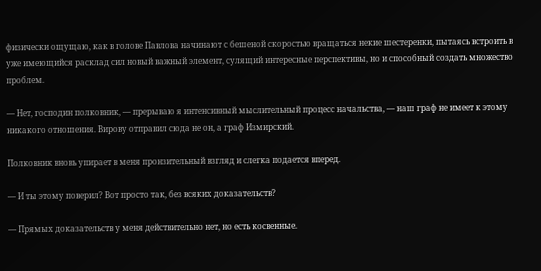физически ощущаю, как в голове Павлова начинают с бешеной скоростью вращаться некие шестеренки, пытаясь встроить в уже имеющийся расклад сил новый важный элемент, сулящий интересные перспективы, но и способный создать множество проблем.

— Нет, господин полковник, — прерываю я интенсивный мыслительный процесс начальства, — наш граф не имеет к этому никакого отношения. Вирову отправил сюда не он, а граф Измирский.

Полковник вновь упирает в меня пронзительный взгляд и слегка подается вперед.

— И ты этому поверил? Вот просто так, без всяких доказательств?

— Прямых доказательств у меня действительно нет, но есть косвенные.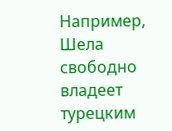Например, Шела свободно владеет турецким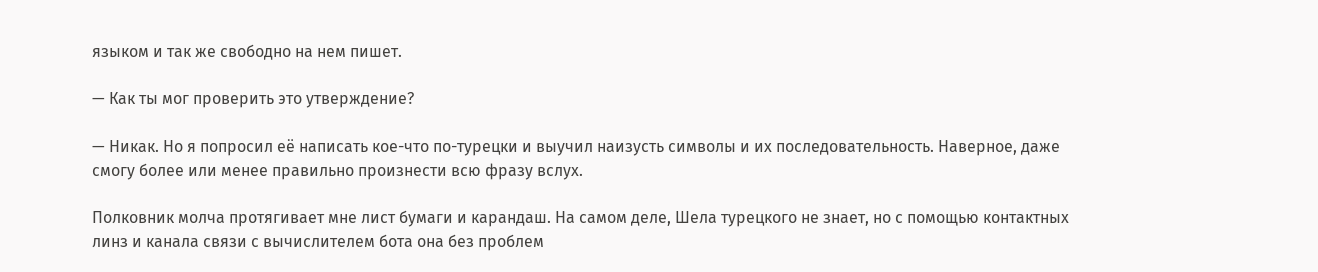языком и так же свободно на нем пишет.

— Как ты мог проверить это утверждение?

— Никак. Но я попросил её написать кое-что по-турецки и выучил наизусть символы и их последовательность. Наверное, даже смогу более или менее правильно произнести всю фразу вслух.

Полковник молча протягивает мне лист бумаги и карандаш. На самом деле, Шела турецкого не знает, но с помощью контактных линз и канала связи с вычислителем бота она без проблем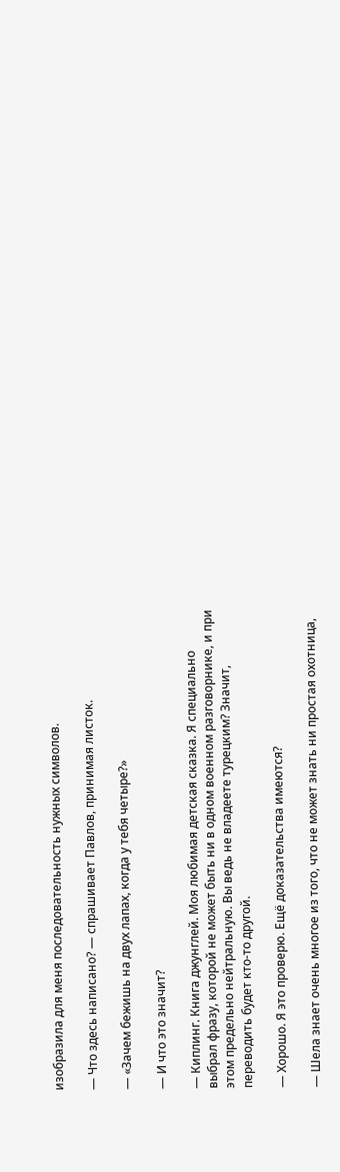изобразила для меня последовательность нужных символов.

— Что здесь написано? — спрашивает Павлов, принимая листок.

— «Зачем бежишь на двух лапах, когда у тебя четыре?»

— И что это значит?

— Киплинг. Книга джунглей. Моя любимая детская сказка. Я специально выбрал фразу, которой не может быть ни в одном военном разговорнике, и при этом предельно нейтральную. Вы ведь не владеете турецким? Значит, переводить будет кто-то другой.

— Хорошо. Я это проверю. Ещё доказательства имеются?

— Шела знает очень многое из того, что не может знать ни простая охотница,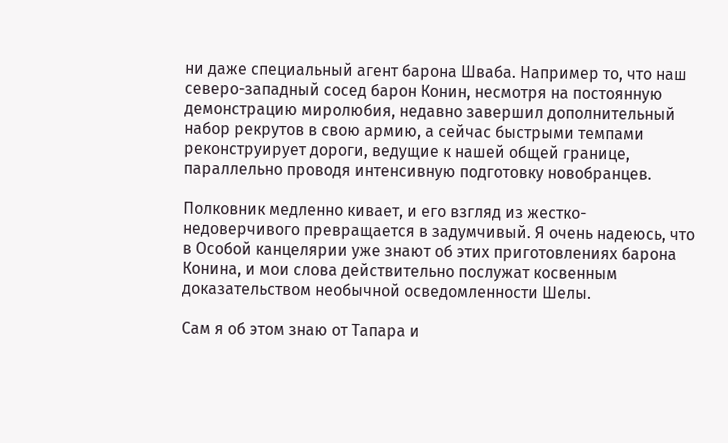ни даже специальный агент барона Шваба. Например то, что наш северо-западный сосед барон Конин, несмотря на постоянную демонстрацию миролюбия, недавно завершил дополнительный набор рекрутов в свою армию, а сейчас быстрыми темпами реконструирует дороги, ведущие к нашей общей границе, параллельно проводя интенсивную подготовку новобранцев.

Полковник медленно кивает, и его взгляд из жестко-недоверчивого превращается в задумчивый. Я очень надеюсь, что в Особой канцелярии уже знают об этих приготовлениях барона Конина, и мои слова действительно послужат косвенным доказательством необычной осведомленности Шелы.

Сам я об этом знаю от Тапара и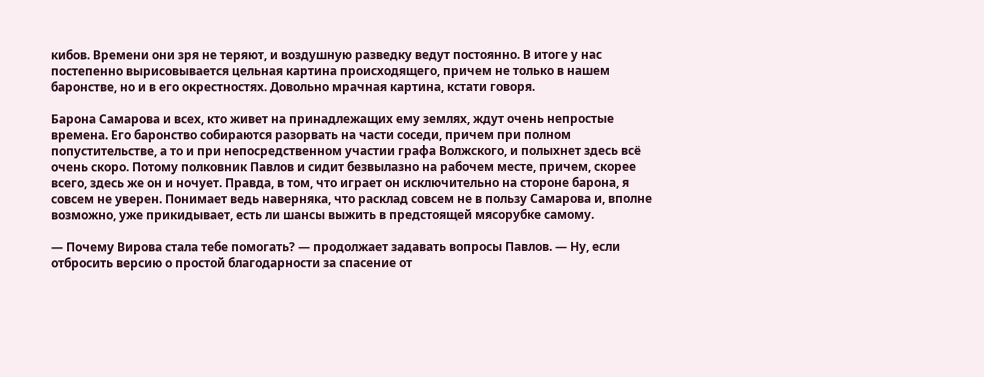кибов. Времени они зря не теряют, и воздушную разведку ведут постоянно. В итоге у нас постепенно вырисовывается цельная картина происходящего, причем не только в нашем баронстве, но и в его окрестностях. Довольно мрачная картина, кстати говоря.

Барона Самарова и всех, кто живет на принадлежащих ему землях, ждут очень непростые времена. Его баронство собираются разорвать на части соседи, причем при полном попустительстве, а то и при непосредственном участии графа Волжского, и полыхнет здесь всё очень скоро. Потому полковник Павлов и сидит безвылазно на рабочем месте, причем, скорее всего, здесь же он и ночует. Правда, в том, что играет он исключительно на стороне барона, я совсем не уверен. Понимает ведь наверняка, что расклад совсем не в пользу Самарова и, вполне возможно, уже прикидывает, есть ли шансы выжить в предстоящей мясорубке самому.

— Почему Вирова стала тебе помогать? — продолжает задавать вопросы Павлов. — Ну, если отбросить версию о простой благодарности за спасение от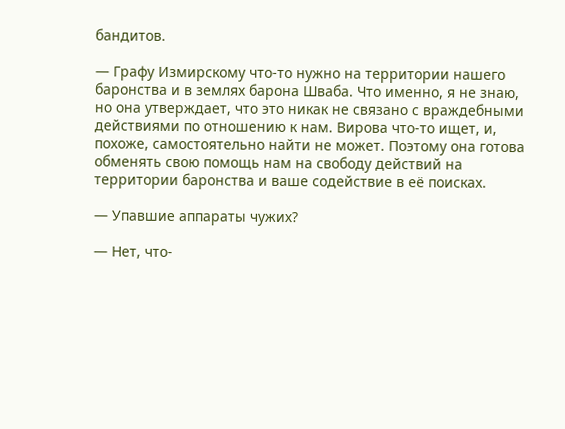бандитов.

— Графу Измирскому что-то нужно на территории нашего баронства и в землях барона Шваба. Что именно, я не знаю, но она утверждает, что это никак не связано с враждебными действиями по отношению к нам. Вирова что-то ищет, и, похоже, самостоятельно найти не может. Поэтому она готова обменять свою помощь нам на свободу действий на территории баронства и ваше содействие в её поисках.

— Упавшие аппараты чужих?

— Нет, что-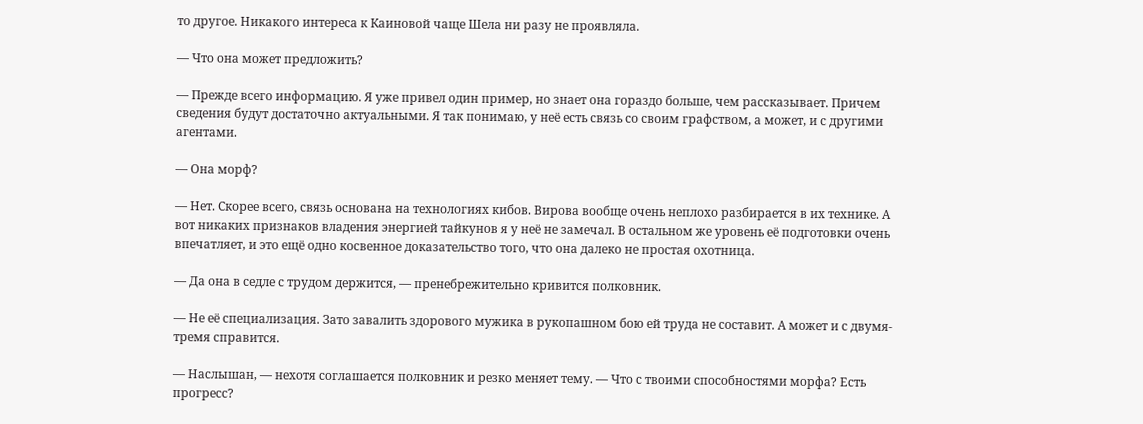то другое. Никакого интереса к Каиновой чаще Шела ни разу не проявляла.

— Что она может предложить?

— Прежде всего информацию. Я уже привел один пример, но знает она гораздо больше, чем рассказывает. Причем сведения будут достаточно актуальными. Я так понимаю, у неё есть связь со своим графством, а может, и с другими агентами.

— Она морф?

— Нет. Скорее всего, связь основана на технологиях кибов. Вирова вообще очень неплохо разбирается в их технике. А вот никаких признаков владения энергией тайкунов я у неё не замечал. В остальном же уровень её подготовки очень впечатляет, и это ещё одно косвенное доказательство того, что она далеко не простая охотница.

— Да она в седле с трудом держится, — пренебрежительно кривится полковник.

— Не её специализация. Зато завалить здорового мужика в рукопашном бою ей труда не составит. А может и с двумя-тремя справится.

— Наслышан, — нехотя соглашается полковник и резко меняет тему. — Что с твоими способностями морфа? Есть прогресс?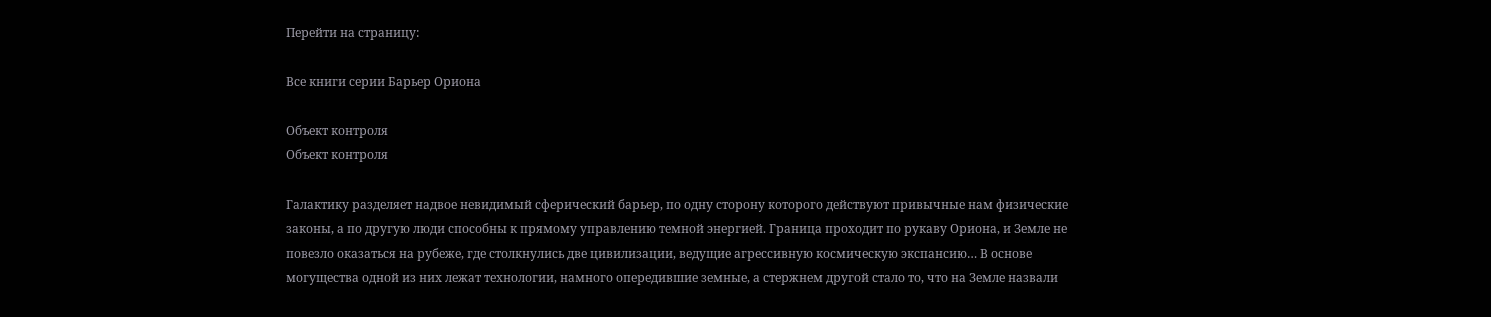Перейти на страницу:

Все книги серии Барьер Ориона

Объект контроля
Объект контроля

Галактику разделяет надвое невидимый сферический барьер, по одну сторону которого действуют привычные нам физические законы, а по другую люди способны к прямому управлению темной энергией. Граница проходит по рукаву Ориона, и Земле не повезло оказаться на рубеже, где столкнулись две цивилизации, ведущие агрессивную космическую экспансию… В основе могущества одной из них лежат технологии, намного опередившие земные, а стержнем другой стало то, что на Земле назвали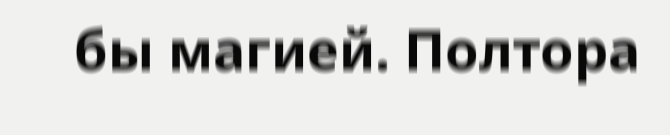бы магией. Полтора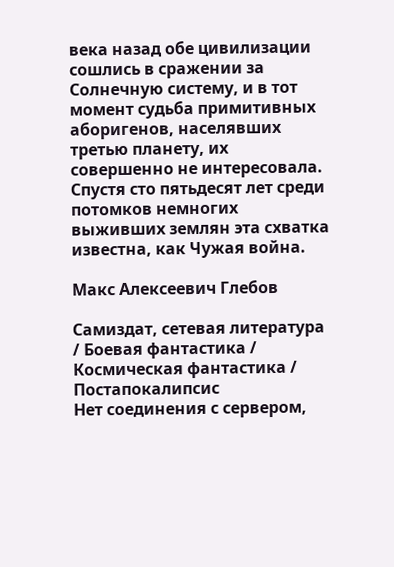века назад обе цивилизации сошлись в сражении за Солнечную систему, и в тот момент судьба примитивных аборигенов, населявших третью планету, их совершенно не интересовала. Спустя сто пятьдесят лет среди потомков немногих выживших землян эта схватка известна, как Чужая война.

Макс Алексеевич Глебов

Самиздат, сетевая литература / Боевая фантастика / Космическая фантастика / Постапокалипсис
Нет соединения с сервером,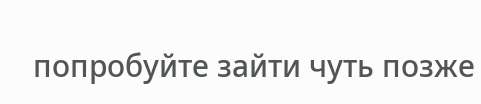попробуйте зайти чуть позже